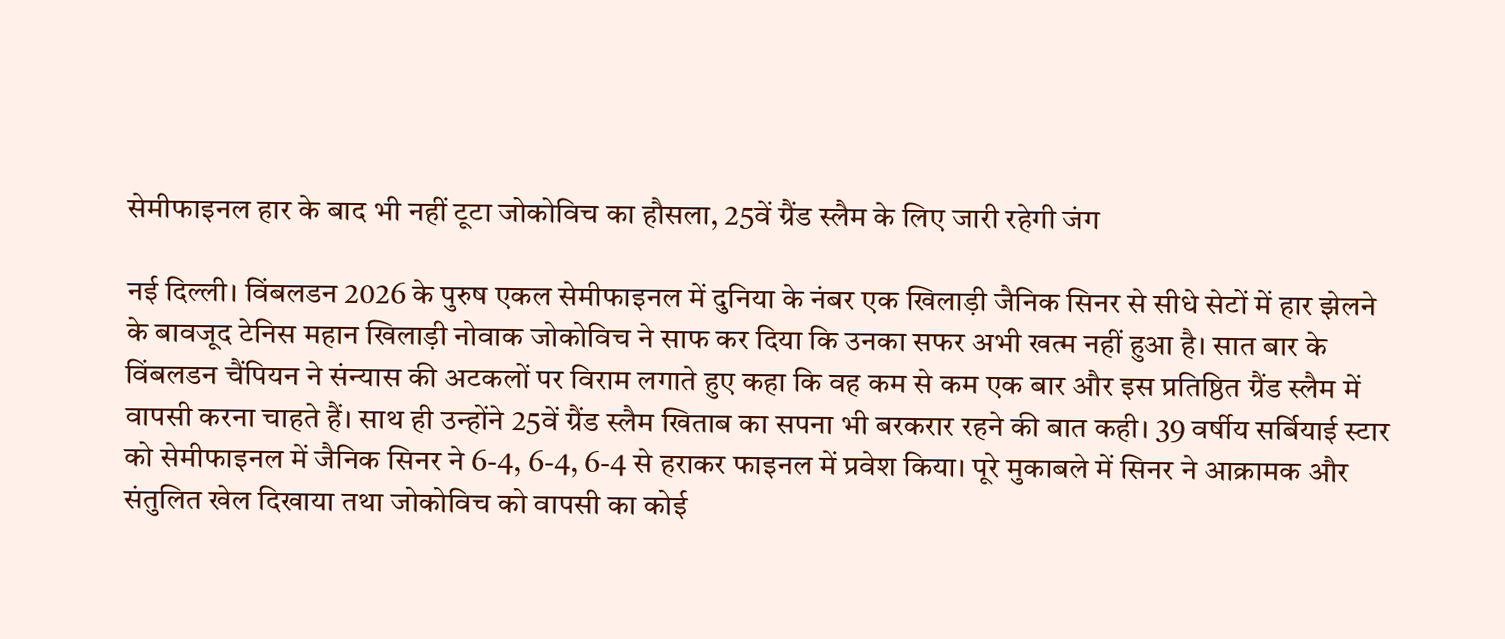सेमीफाइनल हार के बाद भी नहीं टूटा जोकोविच का हौसला, 25वें ग्रैंड स्लैम के लिए जारी रहेगी जंग

नई दिल्ली। विंबलडन 2026 के पुरुष एकल सेमीफाइनल में दुनिया के नंबर एक खिलाड़ी जैनिक सिनर से सीधे सेटों में हार झेलने के बावजूद टेनिस महान खिलाड़ी नोवाक जोकोविच ने साफ कर दिया कि उनका सफर अभी खत्म नहीं हुआ है। सात बार के विंबलडन चैंपियन ने संन्यास की अटकलों पर विराम लगाते हुए कहा कि वह कम से कम एक बार और इस प्रतिष्ठित ग्रैंड स्लैम में वापसी करना चाहते हैं। साथ ही उन्होंने 25वें ग्रैंड स्लैम खिताब का सपना भी बरकरार रहने की बात कही। 39 वर्षीय सर्बियाई स्टार को सेमीफाइनल में जैनिक सिनर ने 6-4, 6-4, 6-4 से हराकर फाइनल में प्रवेश किया। पूरे मुकाबले में सिनर ने आक्रामक और संतुलित खेल दिखाया तथा जोकोविच को वापसी का कोई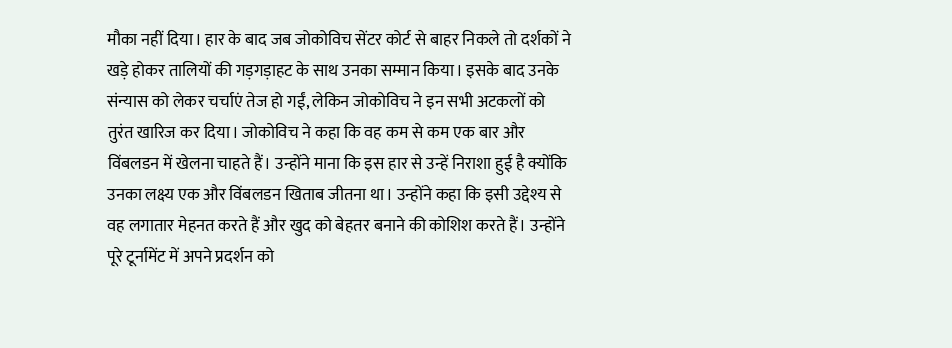मौका नहीं दिया। हार के बाद जब जोकोविच सेंटर कोर्ट से बाहर निकले तो दर्शकों ने खड़े होकर तालियों की गड़गड़ाहट के साथ उनका सम्मान किया। इसके बाद उनके संन्यास को लेकर चर्चाएं तेज हो गईं, लेकिन जोकोविच ने इन सभी अटकलों को तुरंत खारिज कर दिया। जोकोविच ने कहा कि वह कम से कम एक बार और विंबलडन में खेलना चाहते हैं। उन्होंने माना कि इस हार से उन्हें निराशा हुई है क्योंकि उनका लक्ष्य एक और विंबलडन खिताब जीतना था। उन्होंने कहा कि इसी उद्देश्य से वह लगातार मेहनत करते हैं और खुद को बेहतर बनाने की कोशिश करते हैं। उन्होंने पूरे टूर्नामेंट में अपने प्रदर्शन को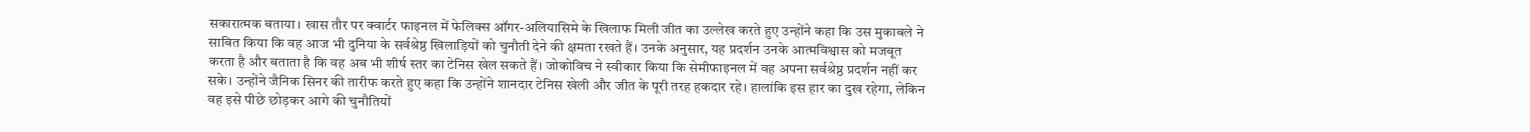सकारात्मक बताया। खास तौर पर क्वार्टर फाइनल में फेलिक्स ऑगर-अलियासिमे के खिलाफ मिली जीत का उल्लेख करते हुए उन्होंने कहा कि उस मुकाबले ने साबित किया कि वह आज भी दुनिया के सर्वश्रेष्ठ खिलाड़ियों को चुनौती देने की क्षमता रखते हैं। उनके अनुसार, यह प्रदर्शन उनके आत्मविश्वास को मजबूत करता है और बताता है कि वह अब भी शीर्ष स्तर का टेनिस खेल सकते हैं। जोकोविच ने स्वीकार किया कि सेमीफाइनल में वह अपना सर्वश्रेष्ठ प्रदर्शन नहीं कर सके। उन्होंने जैनिक सिनर की तारीफ करते हुए कहा कि उन्होंने शानदार टेनिस खेली और जीत के पूरी तरह हकदार रहे। हालांकि इस हार का दुख रहेगा, लेकिन वह इसे पीछे छोड़कर आगे की चुनौतियों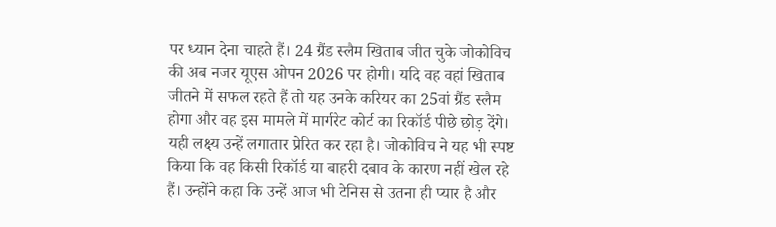पर ध्यान देना चाहते हैं। 24 ग्रैंड स्लैम खिताब जीत चुके जोकोविच की अब नजर यूएस ओपन 2026 पर होगी। यदि वह वहां खिताब जीतने में सफल रहते हैं तो यह उनके करियर का 25वां ग्रैंड स्लैम होगा और वह इस मामले में मार्गरेट कोर्ट का रिकॉर्ड पीछे छोड़ देंगे। यही लक्ष्य उन्हें लगातार प्रेरित कर रहा है। जोकोविच ने यह भी स्पष्ट किया कि वह किसी रिकॉर्ड या बाहरी दबाव के कारण नहीं खेल रहे हैं। उन्होंने कहा कि उन्हें आज भी टेनिस से उतना ही प्यार है और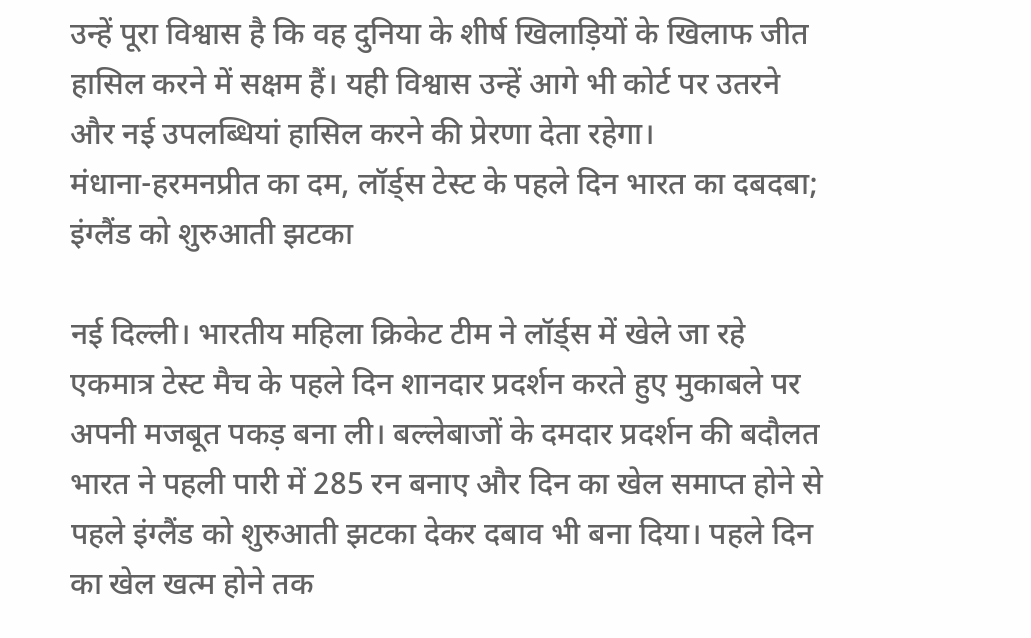उन्हें पूरा विश्वास है कि वह दुनिया के शीर्ष खिलाड़ियों के खिलाफ जीत हासिल करने में सक्षम हैं। यही विश्वास उन्हें आगे भी कोर्ट पर उतरने और नई उपलब्धियां हासिल करने की प्रेरणा देता रहेगा।
मंधाना-हरमनप्रीत का दम, लॉर्ड्स टेस्ट के पहले दिन भारत का दबदबा; इंग्लैंड को शुरुआती झटका

नई दिल्ली। भारतीय महिला क्रिकेट टीम ने लॉर्ड्स में खेले जा रहे एकमात्र टेस्ट मैच के पहले दिन शानदार प्रदर्शन करते हुए मुकाबले पर अपनी मजबूत पकड़ बना ली। बल्लेबाजों के दमदार प्रदर्शन की बदौलत भारत ने पहली पारी में 285 रन बनाए और दिन का खेल समाप्त होने से पहले इंग्लैंड को शुरुआती झटका देकर दबाव भी बना दिया। पहले दिन का खेल खत्म होने तक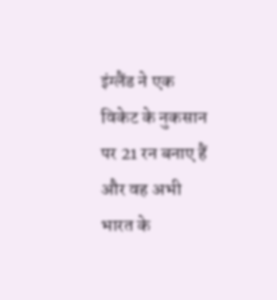इंग्लैंड ने एक विकेट के नुकसान पर 21 रन बनाए हैं और वह अभी भारत के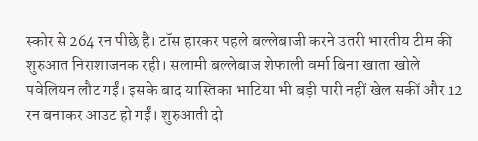स्कोर से 264 रन पीछे है। टॉस हारकर पहले बल्लेबाजी करने उतरी भारतीय टीम की शुरुआत निराशाजनक रही। सलामी बल्लेबाज शेफाली वर्मा बिना खाता खोले पवेलियन लौट गईं। इसके बाद यास्तिका भाटिया भी बड़ी पारी नहीं खेल सकीं और 12 रन बनाकर आउट हो गईं। शुरुआती दो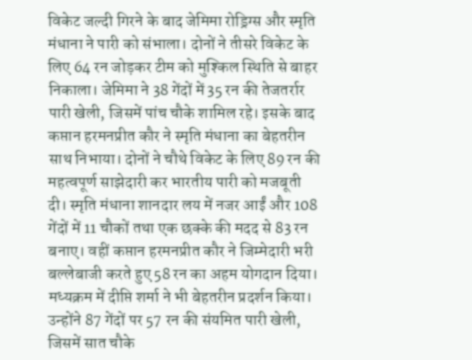विकेट जल्दी गिरने के बाद जेमिमा रोड्रिग्स और स्मृति मंधाना ने पारी को संभाला। दोनों ने तीसरे विकेट के लिए 64 रन जोड़कर टीम को मुश्किल स्थिति से बाहर निकाला। जेमिमा ने 38 गेंदों में 35 रन की तेजतर्रार पारी खेली, जिसमें पांच चौके शामिल रहे। इसके बाद कप्तान हरमनप्रीत कौर ने स्मृति मंधाना का बेहतरीन साथ निभाया। दोनों ने चौथे विकेट के लिए 89 रन की महत्वपूर्ण साझेदारी कर भारतीय पारी को मजबूती दी। स्मृति मंधाना शानदार लय में नजर आईं और 108 गेंदों में 11 चौकों तथा एक छक्के की मदद से 83 रन बनाए। वहीं कप्तान हरमनप्रीत कौर ने जिम्मेदारी भरी बल्लेबाजी करते हुए 58 रन का अहम योगदान दिया। मध्यक्रम में दीप्ति शर्मा ने भी बेहतरीन प्रदर्शन किया। उन्होंने 87 गेंदों पर 57 रन की संयमित पारी खेली, जिसमें सात चौके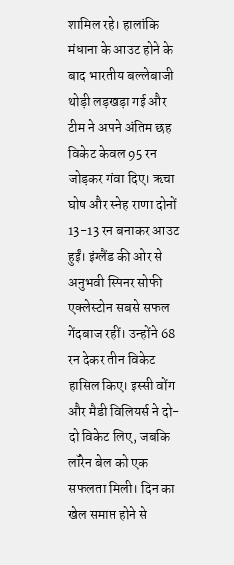शामिल रहे। हालांकि मंधाना के आउट होने के बाद भारतीय बल्लेबाजी थोड़ी लड़खड़ा गई और टीम ने अपने अंतिम छह विकेट केवल 95 रन जोड़कर गंवा दिए। ऋचा घोष और स्नेह राणा दोनों 13-13 रन बनाकर आउट हुईं। इंग्लैंड की ओर से अनुभवी स्पिनर सोफी एक्लेस्टोन सबसे सफल गेंदबाज रहीं। उन्होंने 68 रन देकर तीन विकेट हासिल किए। इस्सी वोंग और मैडी विलियर्स ने दो-दो विकेट लिए, जबकि लॉरेन बेल को एक सफलता मिली। दिन का खेल समाप्त होने से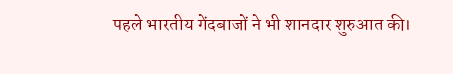पहले भारतीय गेंदबाजों ने भी शानदार शुरुआत की।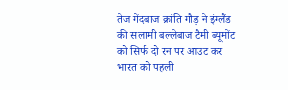तेज गेंदबाज क्रांति गौड़ ने इंग्लैंड की सलामी बल्लेबाज टैमी ब्यूमोंट को सिर्फ दो रन पर आउट कर भारत को पहली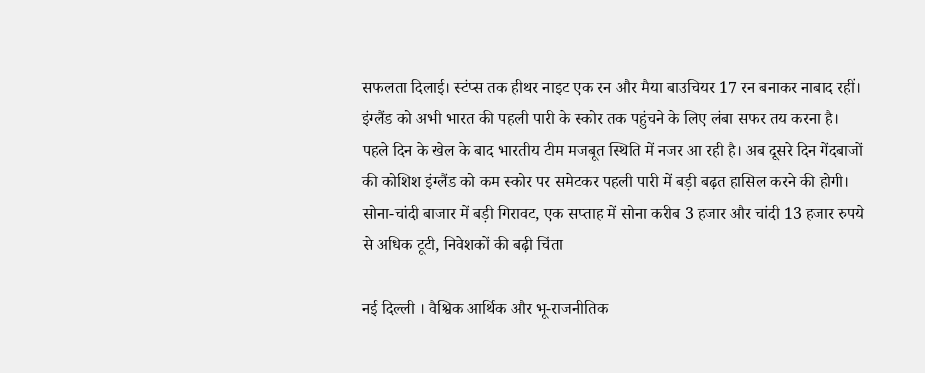सफलता दिलाई। स्टंप्स तक हीथर नाइट एक रन और मैया बाउचियर 17 रन बनाकर नाबाद रहीं। इंग्लैंड को अभी भारत की पहली पारी के स्कोर तक पहुंचने के लिए लंबा सफर तय करना है। पहले दिन के खेल के बाद भारतीय टीम मजबूत स्थिति में नजर आ रही है। अब दूसरे दिन गेंदबाजों की कोशिश इंग्लैंड को कम स्कोर पर समेटकर पहली पारी में बड़ी बढ़त हासिल करने की होगी।
सोना-चांदी बाजार में बड़ी गिरावट, एक सप्ताह में सोना करीब 3 हजार और चांदी 13 हजार रुपये से अधिक टूटी, निवेशकों की बढ़ी चिंता

नई दिल्ली । वैश्विक आर्थिक और भू-राजनीतिक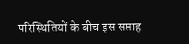परिस्थितियों के बीच इस सप्ताह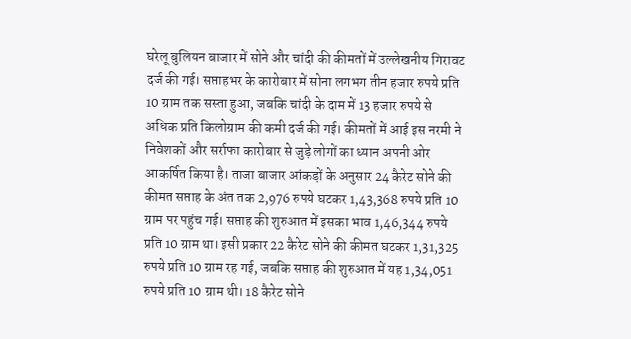घरेलू बुलियन बाजार में सोने और चांदी की कीमतों में उल्लेखनीय गिरावट दर्ज की गई। सप्ताहभर के कारोबार में सोना लगभग तीन हजार रुपये प्रति 10 ग्राम तक सस्ता हुआ, जबकि चांदी के दाम में 13 हजार रुपये से अधिक प्रति किलोग्राम की कमी दर्ज की गई। कीमतों में आई इस नरमी ने निवेशकों और सर्राफा कारोबार से जुड़े लोगों का ध्यान अपनी ओर आकर्षित किया है। ताजा बाजार आंकड़ों के अनुसार 24 कैरेट सोने की कीमत सप्ताह के अंत तक 2,976 रुपये घटकर 1,43,368 रुपये प्रति 10 ग्राम पर पहुंच गई। सप्ताह की शुरुआत में इसका भाव 1,46,344 रुपये प्रति 10 ग्राम था। इसी प्रकार 22 कैरेट सोने की कीमत घटकर 1,31,325 रुपये प्रति 10 ग्राम रह गई, जबकि सप्ताह की शुरुआत में यह 1,34,051 रुपये प्रति 10 ग्राम थी। 18 कैरेट सोने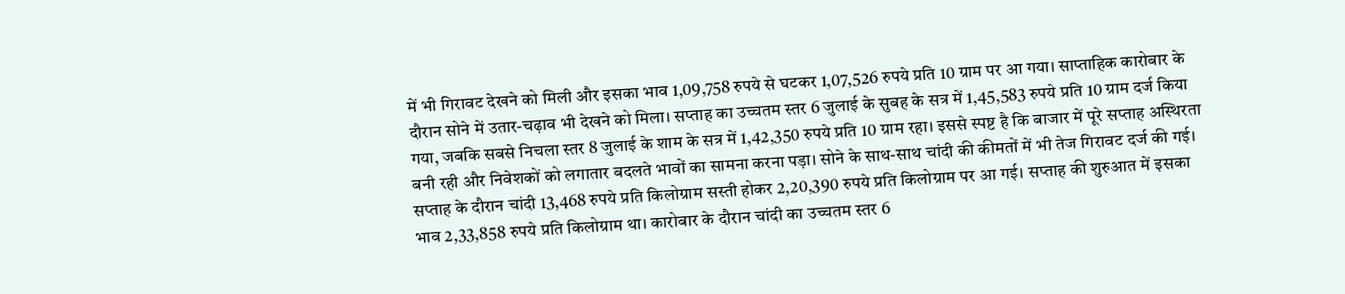में भी गिरावट देखने को मिली और इसका भाव 1,09,758 रुपये से घटकर 1,07,526 रुपये प्रति 10 ग्राम पर आ गया। साप्ताहिक कारोबार के दौरान सोने में उतार-चढ़ाव भी देखने को मिला। सप्ताह का उच्चतम स्तर 6 जुलाई के सुबह के सत्र में 1,45,583 रुपये प्रति 10 ग्राम दर्ज किया गया, जबकि सबसे निचला स्तर 8 जुलाई के शाम के सत्र में 1,42,350 रुपये प्रति 10 ग्राम रहा। इससे स्पष्ट है कि बाजार में पूरे सप्ताह अस्थिरता बनी रही और निवेशकों को लगातार बदलते भावों का सामना करना पड़ा। सोने के साथ-साथ चांदी की कीमतों में भी तेज गिरावट दर्ज की गई। सप्ताह के दौरान चांदी 13,468 रुपये प्रति किलोग्राम सस्ती होकर 2,20,390 रुपये प्रति किलोग्राम पर आ गई। सप्ताह की शुरुआत में इसका भाव 2,33,858 रुपये प्रति किलोग्राम था। कारोबार के दौरान चांदी का उच्चतम स्तर 6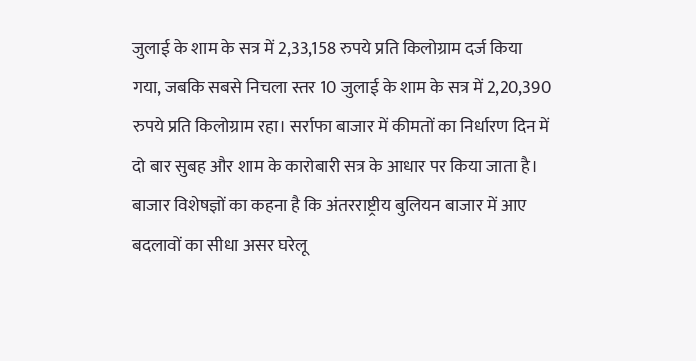जुलाई के शाम के सत्र में 2,33,158 रुपये प्रति किलोग्राम दर्ज किया गया, जबकि सबसे निचला स्तर 10 जुलाई के शाम के सत्र में 2,20,390 रुपये प्रति किलोग्राम रहा। सर्राफा बाजार में कीमतों का निर्धारण दिन में दो बार सुबह और शाम के कारोबारी सत्र के आधार पर किया जाता है। बाजार विशेषज्ञों का कहना है कि अंतरराष्ट्रीय बुलियन बाजार में आए बदलावों का सीधा असर घरेलू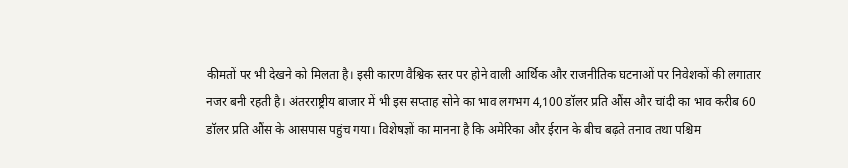कीमतों पर भी देखने को मिलता है। इसी कारण वैश्विक स्तर पर होने वाली आर्थिक और राजनीतिक घटनाओं पर निवेशकों की लगातार नजर बनी रहती है। अंतरराष्ट्रीय बाजार में भी इस सप्ताह सोने का भाव लगभग 4,100 डॉलर प्रति औंस और चांदी का भाव करीब 60 डॉलर प्रति औंस के आसपास पहुंच गया। विशेषज्ञों का मानना है कि अमेरिका और ईरान के बीच बढ़ते तनाव तथा पश्चिम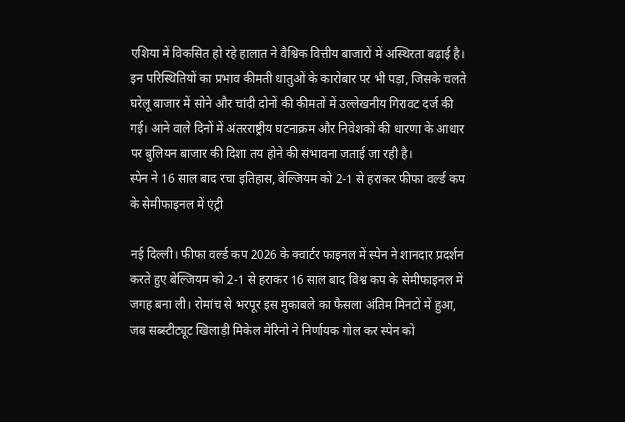एशिया में विकसित हो रहे हालात ने वैश्विक वित्तीय बाजारों में अस्थिरता बढ़ाई है। इन परिस्थितियों का प्रभाव कीमती धातुओं के कारोबार पर भी पड़ा, जिसके चलते घरेलू बाजार में सोने और चांदी दोनों की कीमतों में उल्लेखनीय गिरावट दर्ज की गई। आने वाले दिनों में अंतरराष्ट्रीय घटनाक्रम और निवेशकों की धारणा के आधार पर बुलियन बाजार की दिशा तय होने की संभावना जताई जा रही है।
स्पेन ने 16 साल बाद रचा इतिहास, बेल्जियम को 2-1 से हराकर फीफा वर्ल्ड कप के सेमीफाइनल में एंट्री

नई दिल्ली। फीफा वर्ल्ड कप 2026 के क्वार्टर फाइनल में स्पेन ने शानदार प्रदर्शन करते हुए बेल्जियम को 2-1 से हराकर 16 साल बाद विश्व कप के सेमीफाइनल में जगह बना ली। रोमांच से भरपूर इस मुकाबले का फैसला अंतिम मिनटों में हुआ, जब सब्स्टीट्यूट खिलाड़ी मिकेल मेरिनो ने निर्णायक गोल कर स्पेन को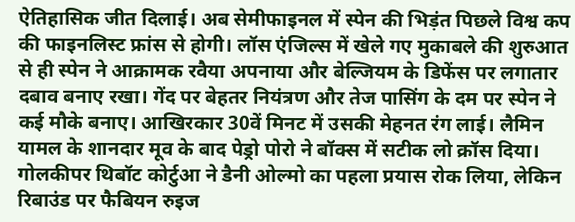ऐतिहासिक जीत दिलाई। अब सेमीफाइनल में स्पेन की भिड़ंत पिछले विश्व कप की फाइनलिस्ट फ्रांस से होगी। लॉस एंजिल्स में खेले गए मुकाबले की शुरुआत से ही स्पेन ने आक्रामक रवैया अपनाया और बेल्जियम के डिफेंस पर लगातार दबाव बनाए रखा। गेंद पर बेहतर नियंत्रण और तेज पासिंग के दम पर स्पेन ने कई मौके बनाए। आखिरकार 30वें मिनट में उसकी मेहनत रंग लाई। लैमिन यामल के शानदार मूव के बाद पेड्रो पोरो ने बॉक्स में सटीक लो क्रॉस दिया। गोलकीपर थिबॉट कोर्टुआ ने डैनी ओल्मो का पहला प्रयास रोक लिया, लेकिन रिबाउंड पर फैबियन रुइज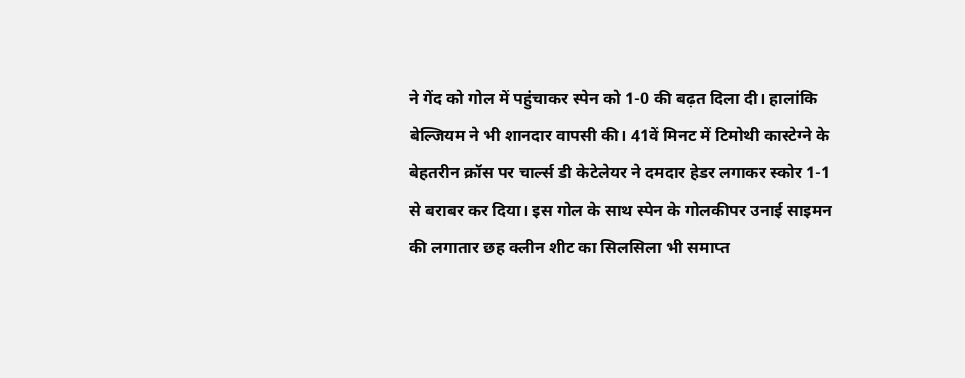ने गेंद को गोल में पहुंचाकर स्पेन को 1-0 की बढ़त दिला दी। हालांकि बेल्जियम ने भी शानदार वापसी की। 41वें मिनट में टिमोथी कास्टेग्ने के बेहतरीन क्रॉस पर चार्ल्स डी केटेलेयर ने दमदार हेडर लगाकर स्कोर 1-1 से बराबर कर दिया। इस गोल के साथ स्पेन के गोलकीपर उनाई साइमन की लगातार छह क्लीन शीट का सिलसिला भी समाप्त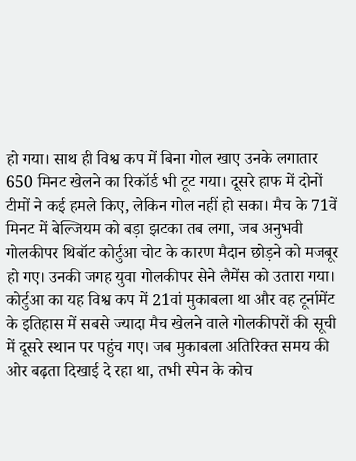हो गया। साथ ही विश्व कप में बिना गोल खाए उनके लगातार 650 मिनट खेलने का रिकॉर्ड भी टूट गया। दूसरे हाफ में दोनों टीमों ने कई हमले किए, लेकिन गोल नहीं हो सका। मैच के 71वें मिनट में बेल्जियम को बड़ा झटका तब लगा, जब अनुभवी गोलकीपर थिबॉट कोर्टुआ चोट के कारण मैदान छोड़ने को मजबूर हो गए। उनकी जगह युवा गोलकीपर सेने लैमेंस को उतारा गया। कोर्टुआ का यह विश्व कप में 21वां मुकाबला था और वह टूर्नामेंट के इतिहास में सबसे ज्यादा मैच खेलने वाले गोलकीपरों की सूची में दूसरे स्थान पर पहुंच गए। जब मुकाबला अतिरिक्त समय की ओर बढ़ता दिखाई दे रहा था, तभी स्पेन के कोच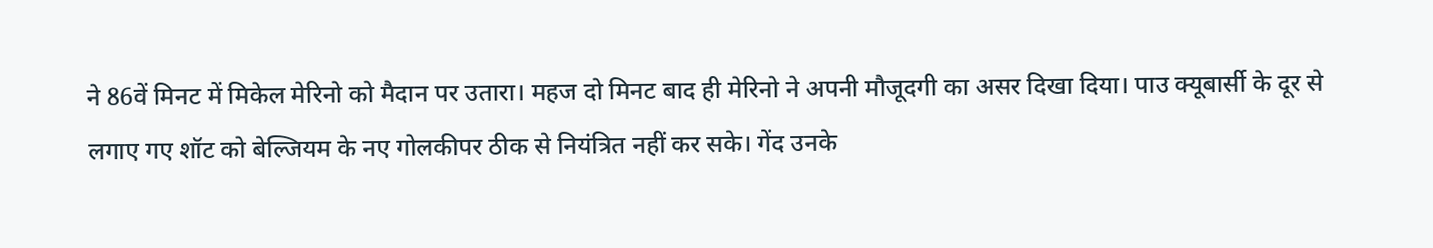ने 86वें मिनट में मिकेल मेरिनो को मैदान पर उतारा। महज दो मिनट बाद ही मेरिनो ने अपनी मौजूदगी का असर दिखा दिया। पाउ क्यूबार्सी के दूर से लगाए गए शॉट को बेल्जियम के नए गोलकीपर ठीक से नियंत्रित नहीं कर सके। गेंद उनके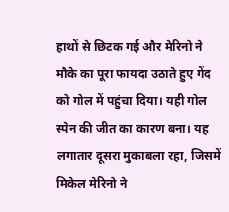हाथों से छिटक गई और मेरिनो ने मौके का पूरा फायदा उठाते हुए गेंद को गोल में पहुंचा दिया। यही गोल स्पेन की जीत का कारण बना। यह लगातार दूसरा मुकाबला रहा, जिसमें मिकेल मेरिनो ने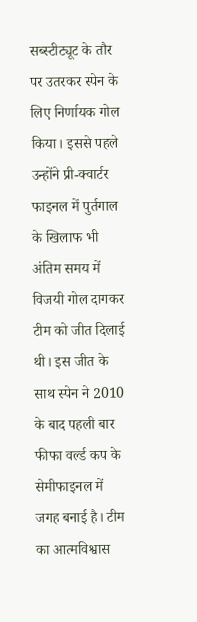सब्स्टीट्यूट के तौर पर उतरकर स्पेन के लिए निर्णायक गोल किया। इससे पहले उन्होंने प्री-क्वार्टर फाइनल में पुर्तगाल के खिलाफ भी अंतिम समय में विजयी गोल दागकर टीम को जीत दिलाई थी। इस जीत के साथ स्पेन ने 2010 के बाद पहली बार फीफा वर्ल्ड कप के सेमीफाइनल में जगह बनाई है। टीम का आत्मविश्वास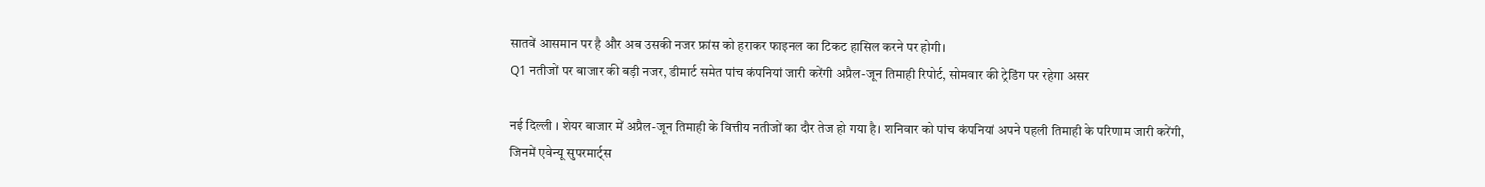सातवें आसमान पर है और अब उसकी नजर फ्रांस को हराकर फाइनल का टिकट हासिल करने पर होगी।
Q1 नतीजों पर बाजार की बड़ी नजर, डीमार्ट समेत पांच कंपनियां जारी करेंगी अप्रैल-जून तिमाही रिपोर्ट, सोमवार की ट्रेडिंग पर रहेगा असर

नई दिल्ली । शेयर बाजार में अप्रैल-जून तिमाही के वित्तीय नतीजों का दौर तेज हो गया है। शनिवार को पांच कंपनियां अपने पहली तिमाही के परिणाम जारी करेंगी, जिनमें एवेन्यू सुपरमार्ट्स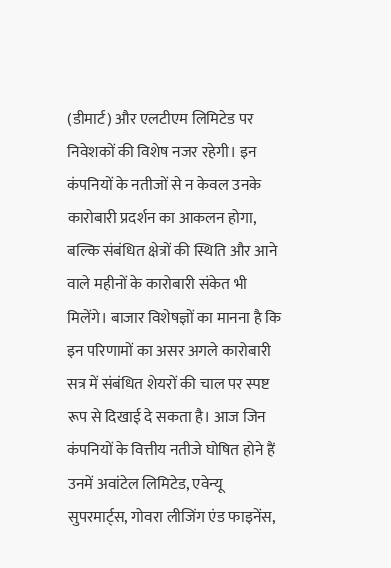(डीमार्ट) और एलटीएम लिमिटेड पर निवेशकों की विशेष नजर रहेगी। इन कंपनियों के नतीजों से न केवल उनके कारोबारी प्रदर्शन का आकलन होगा, बल्कि संबंधित क्षेत्रों की स्थिति और आने वाले महीनों के कारोबारी संकेत भी मिलेंगे। बाजार विशेषज्ञों का मानना है कि इन परिणामों का असर अगले कारोबारी सत्र में संबंधित शेयरों की चाल पर स्पष्ट रूप से दिखाई दे सकता है। आज जिन कंपनियों के वित्तीय नतीजे घोषित होने हैं उनमें अवांटेल लिमिटेड, एवेन्यू सुपरमार्ट्स, गोवरा लीजिंग एंड फाइनेंस,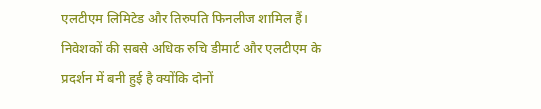एलटीएम लिमिटेड और तिरुपति फिनलीज शामिल हैं। निवेशकों की सबसे अधिक रुचि डीमार्ट और एलटीएम के प्रदर्शन में बनी हुई है क्योंकि दोनों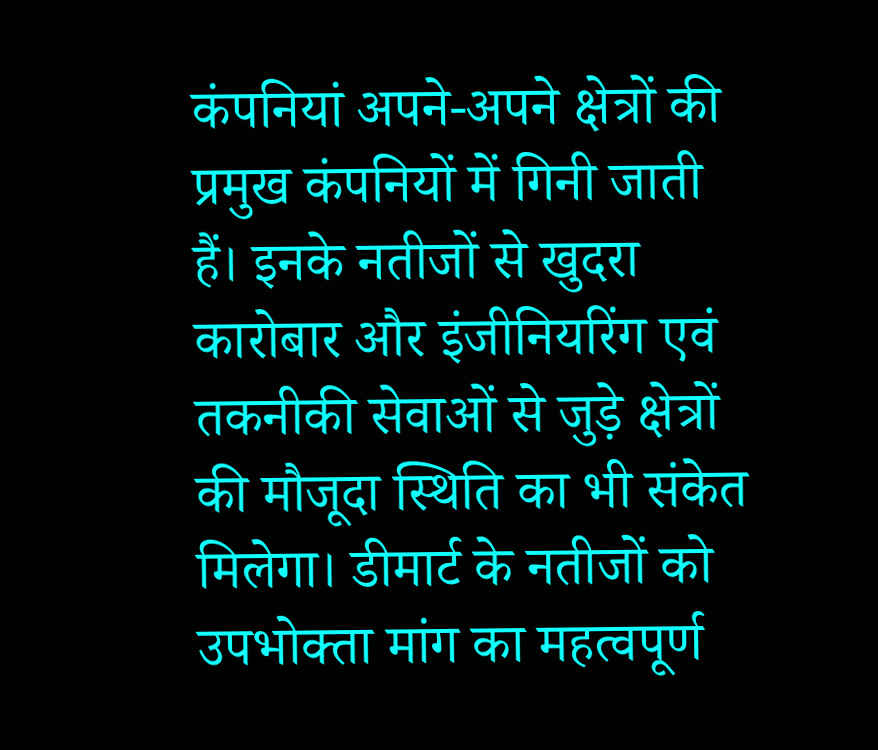कंपनियां अपने-अपने क्षेत्रों की प्रमुख कंपनियों में गिनी जाती हैं। इनके नतीजों से खुदरा कारोबार और इंजीनियरिंग एवं तकनीकी सेवाओं से जुड़े क्षेत्रों की मौजूदा स्थिति का भी संकेत मिलेगा। डीमार्ट के नतीजों को उपभोक्ता मांग का महत्वपूर्ण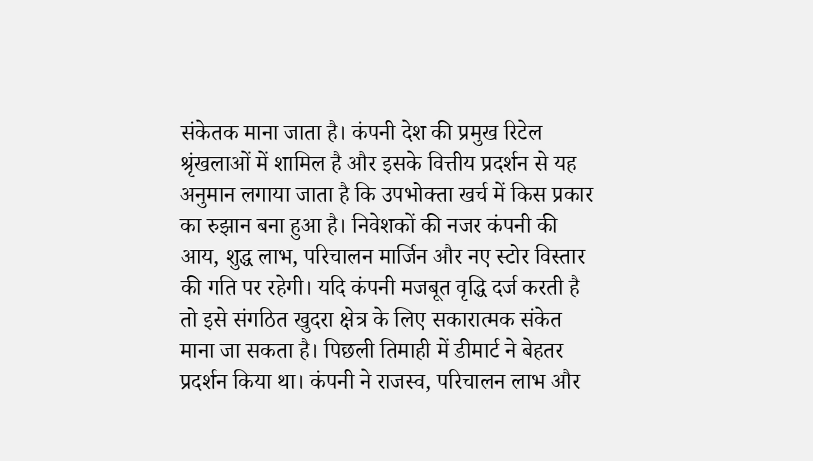संकेतक माना जाता है। कंपनी देश की प्रमुख रिटेल श्रृंखलाओं में शामिल है और इसके वित्तीय प्रदर्शन से यह अनुमान लगाया जाता है कि उपभोक्ता खर्च में किस प्रकार का रुझान बना हुआ है। निवेशकों की नजर कंपनी की आय, शुद्ध लाभ, परिचालन मार्जिन और नए स्टोर विस्तार की गति पर रहेगी। यदि कंपनी मजबूत वृद्धि दर्ज करती है तो इसे संगठित खुदरा क्षेत्र के लिए सकारात्मक संकेत माना जा सकता है। पिछली तिमाही में डीमार्ट ने बेहतर प्रदर्शन किया था। कंपनी ने राजस्व, परिचालन लाभ और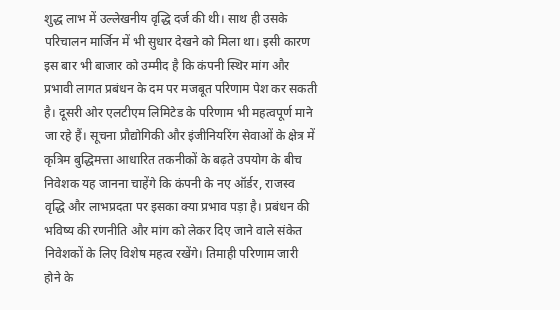शुद्ध लाभ में उल्लेखनीय वृद्धि दर्ज की थी। साथ ही उसके परिचालन मार्जिन में भी सुधार देखने को मिला था। इसी कारण इस बार भी बाजार को उम्मीद है कि कंपनी स्थिर मांग और प्रभावी लागत प्रबंधन के दम पर मजबूत परिणाम पेश कर सकती है। दूसरी ओर एलटीएम लिमिटेड के परिणाम भी महत्वपूर्ण माने जा रहे हैं। सूचना प्रौद्योगिकी और इंजीनियरिंग सेवाओं के क्षेत्र में कृत्रिम बुद्धिमत्ता आधारित तकनीकों के बढ़ते उपयोग के बीच निवेशक यह जानना चाहेंगे कि कंपनी के नए ऑर्डर, राजस्व वृद्धि और लाभप्रदता पर इसका क्या प्रभाव पड़ा है। प्रबंधन की भविष्य की रणनीति और मांग को लेकर दिए जाने वाले संकेत निवेशकों के लिए विशेष महत्व रखेंगे। तिमाही परिणाम जारी होने के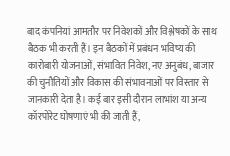बाद कंपनियां आमतौर पर निवेशकों और विश्लेषकों के साथ बैठक भी करती हैं। इन बैठकों में प्रबंधन भविष्य की कारोबारी योजनाओं, संभावित निवेश, नए अनुबंध, बाजार की चुनौतियों और विकास की संभावनाओं पर विस्तार से जानकारी देता है। कई बार इसी दौरान लाभांश या अन्य कॉरपोरेट घोषणाएं भी की जाती हैं,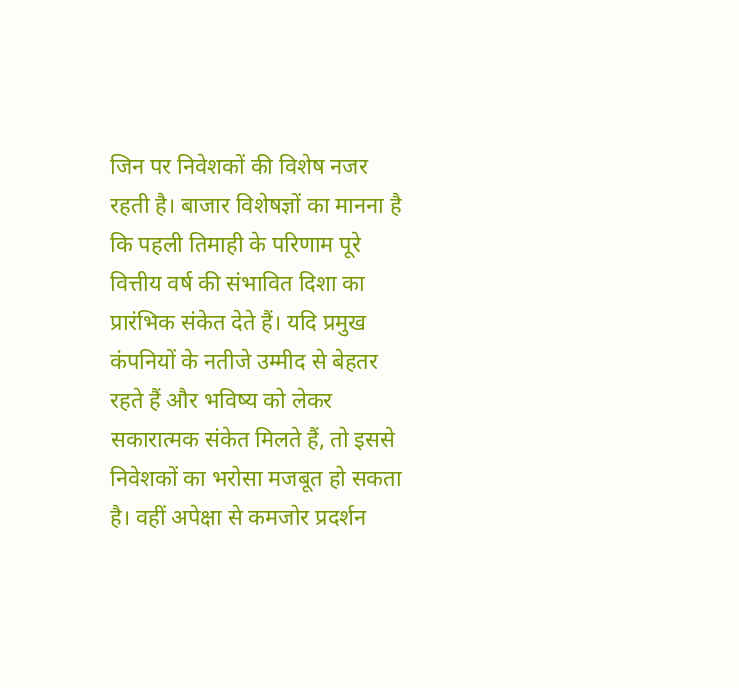जिन पर निवेशकों की विशेष नजर रहती है। बाजार विशेषज्ञों का मानना है कि पहली तिमाही के परिणाम पूरे वित्तीय वर्ष की संभावित दिशा का प्रारंभिक संकेत देते हैं। यदि प्रमुख कंपनियों के नतीजे उम्मीद से बेहतर रहते हैं और भविष्य को लेकर सकारात्मक संकेत मिलते हैं, तो इससे निवेशकों का भरोसा मजबूत हो सकता है। वहीं अपेक्षा से कमजोर प्रदर्शन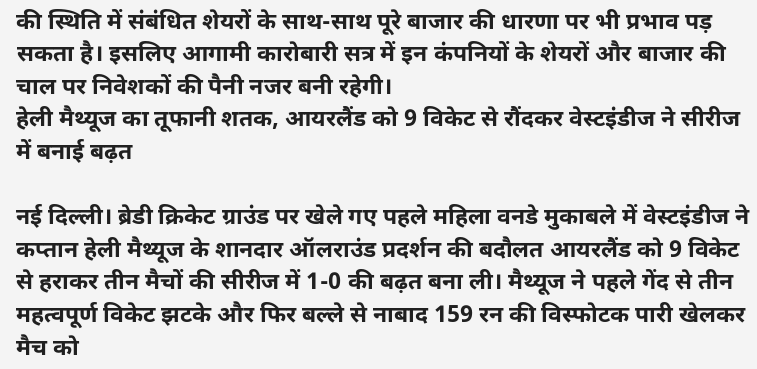की स्थिति में संबंधित शेयरों के साथ-साथ पूरे बाजार की धारणा पर भी प्रभाव पड़ सकता है। इसलिए आगामी कारोबारी सत्र में इन कंपनियों के शेयरों और बाजार की चाल पर निवेशकों की पैनी नजर बनी रहेगी।
हेली मैथ्यूज का तूफानी शतक, आयरलैंड को 9 विकेट से रौंदकर वेस्टइंडीज ने सीरीज में बनाई बढ़त

नई दिल्ली। ब्रेडी क्रिकेट ग्राउंड पर खेले गए पहले महिला वनडे मुकाबले में वेस्टइंडीज ने कप्तान हेली मैथ्यूज के शानदार ऑलराउंड प्रदर्शन की बदौलत आयरलैंड को 9 विकेट से हराकर तीन मैचों की सीरीज में 1-0 की बढ़त बना ली। मैथ्यूज ने पहले गेंद से तीन महत्वपूर्ण विकेट झटके और फिर बल्ले से नाबाद 159 रन की विस्फोटक पारी खेलकर मैच को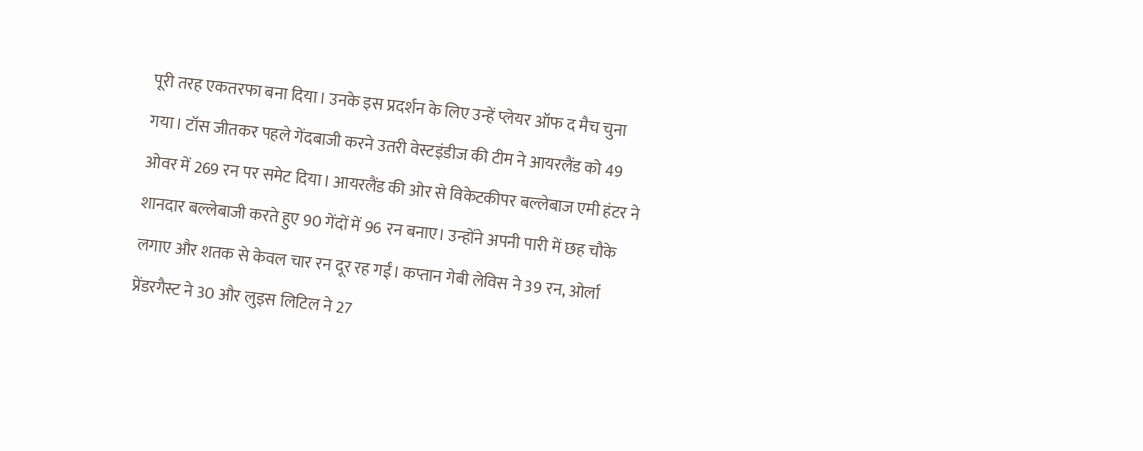पूरी तरह एकतरफा बना दिया। उनके इस प्रदर्शन के लिए उन्हें प्लेयर ऑफ द मैच चुना गया। टॉस जीतकर पहले गेंदबाजी करने उतरी वेस्टइंडीज की टीम ने आयरलैंड को 49 ओवर में 269 रन पर समेट दिया। आयरलैंड की ओर से विकेटकीपर बल्लेबाज एमी हंटर ने शानदार बल्लेबाजी करते हुए 90 गेंदों में 96 रन बनाए। उन्होंने अपनी पारी में छह चौके लगाए और शतक से केवल चार रन दूर रह गईं। कप्तान गेबी लेविस ने 39 रन, ओर्ला प्रेंडरगैस्ट ने 30 और लुइस लिटिल ने 27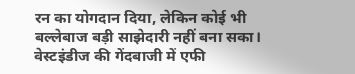रन का योगदान दिया, लेकिन कोई भी बल्लेबाज बड़ी साझेदारी नहीं बना सका। वेस्टइंडीज की गेंदबाजी में एफी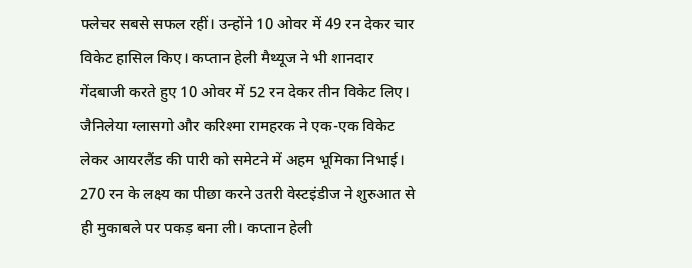फ्लेचर सबसे सफल रहीं। उन्होंने 10 ओवर में 49 रन देकर चार विकेट हासिल किए। कप्तान हेली मैथ्यूज ने भी शानदार गेंदबाजी करते हुए 10 ओवर में 52 रन देकर तीन विकेट लिए। जैनिलेया ग्लासगो और करिश्मा रामहरक ने एक-एक विकेट लेकर आयरलैंड की पारी को समेटने में अहम भूमिका निभाई। 270 रन के लक्ष्य का पीछा करने उतरी वेस्टइंडीज ने शुरुआत से ही मुकाबले पर पकड़ बना ली। कप्तान हेली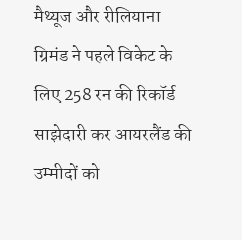मैथ्यूज और रीलियाना ग्रिमंड ने पहले विकेट के लिए 258 रन की रिकॉर्ड साझेदारी कर आयरलैंड की उम्मीदों को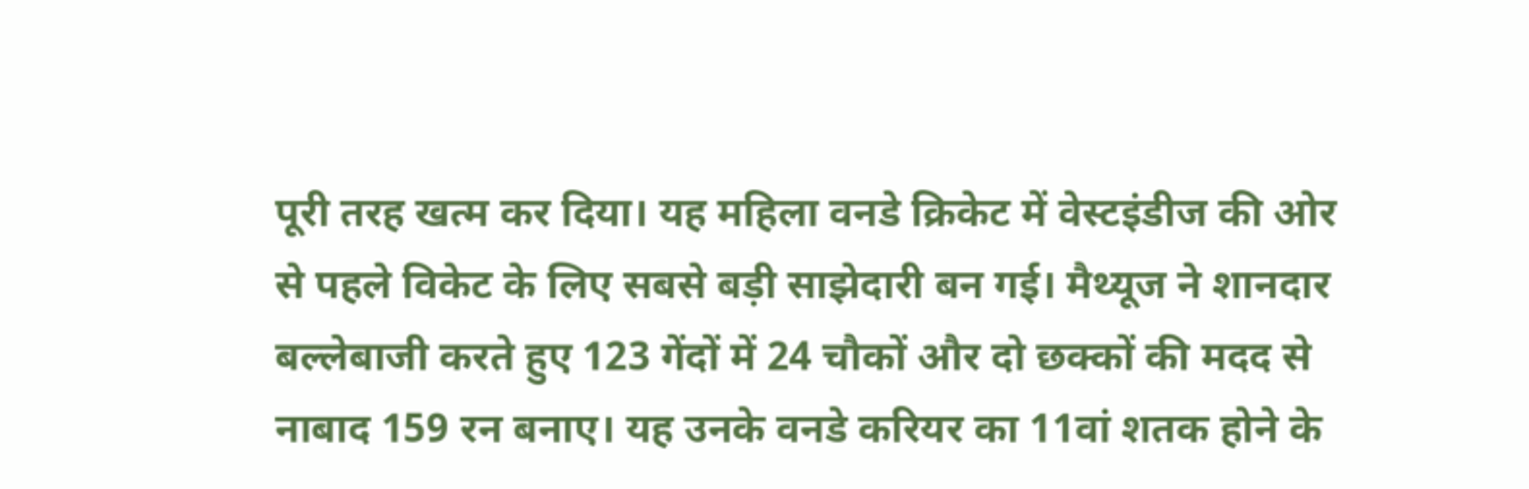पूरी तरह खत्म कर दिया। यह महिला वनडे क्रिकेट में वेस्टइंडीज की ओर से पहले विकेट के लिए सबसे बड़ी साझेदारी बन गई। मैथ्यूज ने शानदार बल्लेबाजी करते हुए 123 गेंदों में 24 चौकों और दो छक्कों की मदद से नाबाद 159 रन बनाए। यह उनके वनडे करियर का 11वां शतक होने के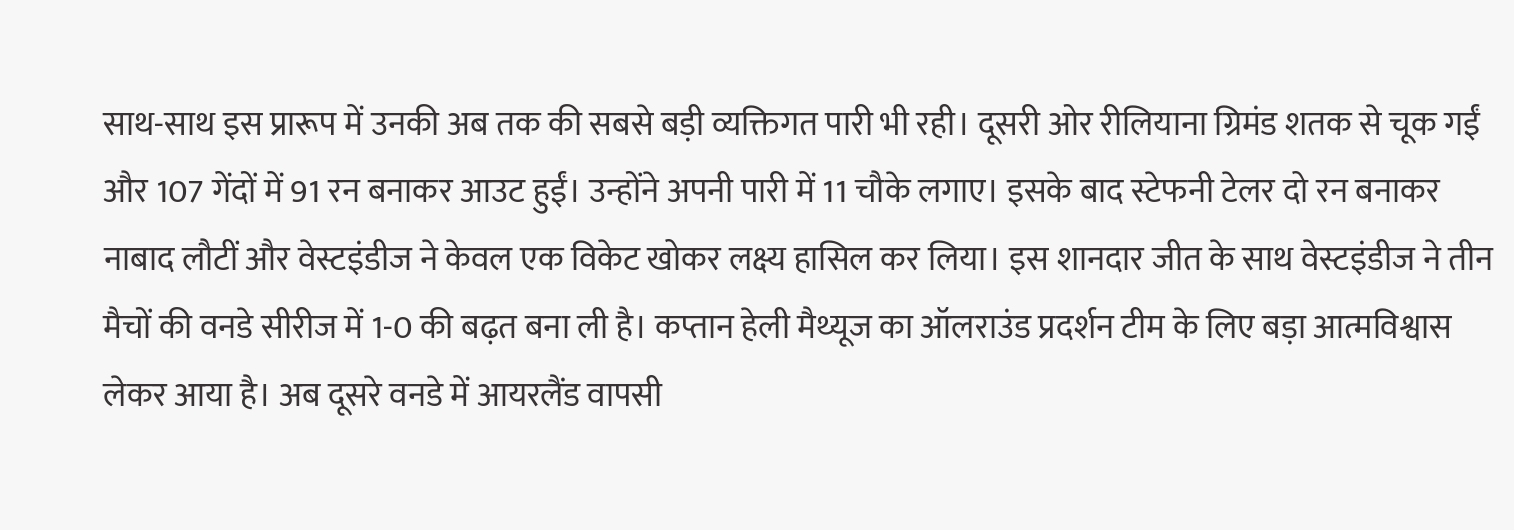साथ-साथ इस प्रारूप में उनकी अब तक की सबसे बड़ी व्यक्तिगत पारी भी रही। दूसरी ओर रीलियाना ग्रिमंड शतक से चूक गईं और 107 गेंदों में 91 रन बनाकर आउट हुईं। उन्होंने अपनी पारी में 11 चौके लगाए। इसके बाद स्टेफनी टेलर दो रन बनाकर नाबाद लौटीं और वेस्टइंडीज ने केवल एक विकेट खोकर लक्ष्य हासिल कर लिया। इस शानदार जीत के साथ वेस्टइंडीज ने तीन मैचों की वनडे सीरीज में 1-0 की बढ़त बना ली है। कप्तान हेली मैथ्यूज का ऑलराउंड प्रदर्शन टीम के लिए बड़ा आत्मविश्वास लेकर आया है। अब दूसरे वनडे में आयरलैंड वापसी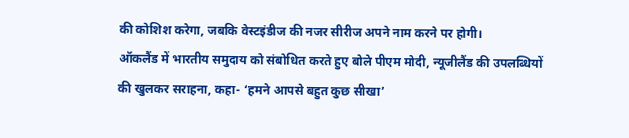की कोशिश करेगा, जबकि वेस्टइंडीज की नजर सीरीज अपने नाम करने पर होगी।
ऑकलैंड में भारतीय समुदाय को संबोधित करते हुए बोले पीएम मोदी, न्यूजीलैंड की उपलब्धियों की खुलकर सराहना, कहा- ‘हमने आपसे बहुत कुछ सीखा’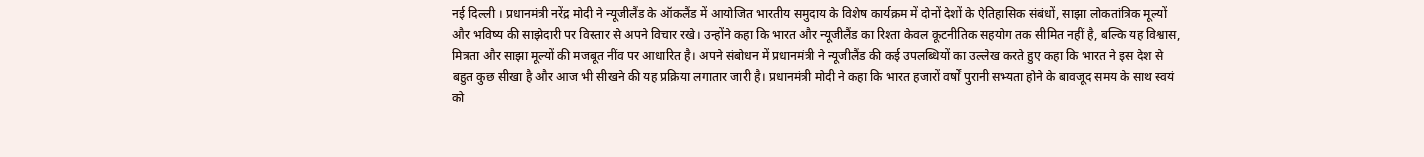नई दिल्ली । प्रधानमंत्री नरेंद्र मोदी ने न्यूजीलैंड के ऑकलैंड में आयोजित भारतीय समुदाय के विशेष कार्यक्रम में दोनों देशों के ऐतिहासिक संबंधों, साझा लोकतांत्रिक मूल्यों और भविष्य की साझेदारी पर विस्तार से अपने विचार रखे। उन्होंने कहा कि भारत और न्यूजीलैंड का रिश्ता केवल कूटनीतिक सहयोग तक सीमित नहीं है, बल्कि यह विश्वास, मित्रता और साझा मूल्यों की मजबूत नींव पर आधारित है। अपने संबोधन में प्रधानमंत्री ने न्यूजीलैंड की कई उपलब्धियों का उल्लेख करते हुए कहा कि भारत ने इस देश से बहुत कुछ सीखा है और आज भी सीखने की यह प्रक्रिया लगातार जारी है। प्रधानमंत्री मोदी ने कहा कि भारत हजारों वर्षों पुरानी सभ्यता होने के बावजूद समय के साथ स्वयं को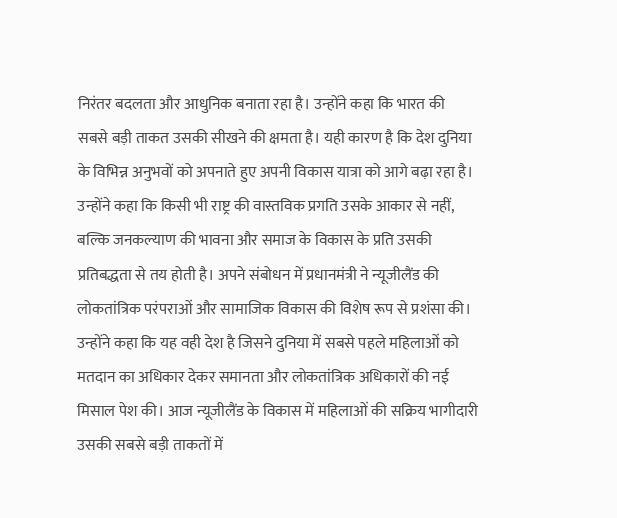निरंतर बदलता और आधुनिक बनाता रहा है। उन्होंने कहा कि भारत की सबसे बड़ी ताकत उसकी सीखने की क्षमता है। यही कारण है कि देश दुनिया के विभिन्न अनुभवों को अपनाते हुए अपनी विकास यात्रा को आगे बढ़ा रहा है। उन्होंने कहा कि किसी भी राष्ट्र की वास्तविक प्रगति उसके आकार से नहीं, बल्कि जनकल्याण की भावना और समाज के विकास के प्रति उसकी प्रतिबद्धता से तय होती है। अपने संबोधन में प्रधानमंत्री ने न्यूजीलैंड की लोकतांत्रिक परंपराओं और सामाजिक विकास की विशेष रूप से प्रशंसा की। उन्होंने कहा कि यह वही देश है जिसने दुनिया में सबसे पहले महिलाओं को मतदान का अधिकार देकर समानता और लोकतांत्रिक अधिकारों की नई मिसाल पेश की। आज न्यूजीलैंड के विकास में महिलाओं की सक्रिय भागीदारी उसकी सबसे बड़ी ताकतों में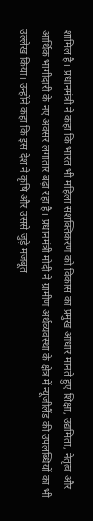शामिल है। प्रधानमंत्री ने कहा कि भारत भी महिला सशक्तिकरण को विकास का प्रमुख आधार मानते हुए शिक्षा, उद्यमिता, नेतृत्व और आर्थिक भागीदारी के नए अवसर लगातार बढ़ा रहा है। प्रधानमंत्री मोदी ने ग्रामीण अर्थव्यवस्था के क्षेत्र में न्यूजीलैंड की उपलब्धियों का भी उल्लेख किया। उन्होंने कहा कि इस देश ने कृषि और उससे जुड़े मजबूत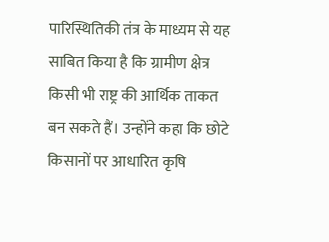पारिस्थितिकी तंत्र के माध्यम से यह साबित किया है कि ग्रामीण क्षेत्र किसी भी राष्ट्र की आर्थिक ताकत बन सकते हैं। उन्होंने कहा कि छोटे किसानों पर आधारित कृषि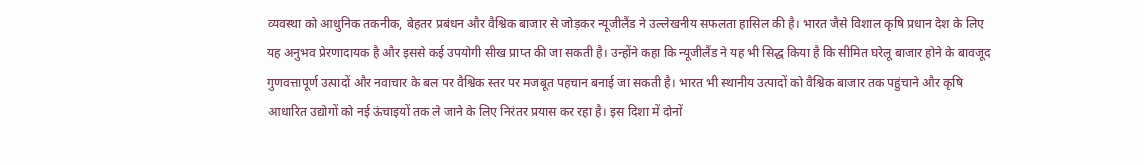व्यवस्था को आधुनिक तकनीक, बेहतर प्रबंधन और वैश्विक बाजार से जोड़कर न्यूजीलैंड ने उल्लेखनीय सफलता हासिल की है। भारत जैसे विशाल कृषि प्रधान देश के लिए यह अनुभव प्रेरणादायक है और इससे कई उपयोगी सीख प्राप्त की जा सकती है। उन्होंने कहा कि न्यूजीलैंड ने यह भी सिद्ध किया है कि सीमित घरेलू बाजार होने के बावजूद गुणवत्तापूर्ण उत्पादों और नवाचार के बल पर वैश्विक स्तर पर मजबूत पहचान बनाई जा सकती है। भारत भी स्थानीय उत्पादों को वैश्विक बाजार तक पहुंचाने और कृषि आधारित उद्योगों को नई ऊंचाइयों तक ले जाने के लिए निरंतर प्रयास कर रहा है। इस दिशा में दोनों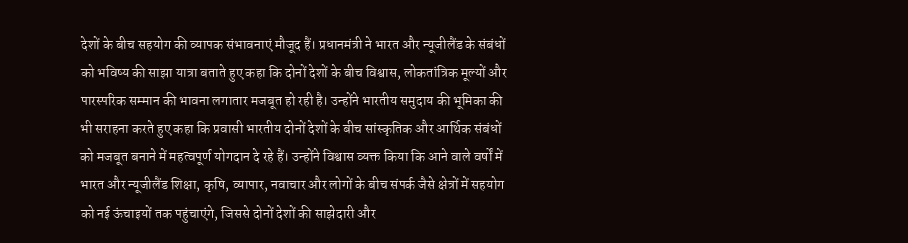देशों के बीच सहयोग की व्यापक संभावनाएं मौजूद हैं। प्रधानमंत्री ने भारत और न्यूजीलैंड के संबंधों को भविष्य की साझा यात्रा बताते हुए कहा कि दोनों देशों के बीच विश्वास, लोकतांत्रिक मूल्यों और पारस्परिक सम्मान की भावना लगातार मजबूत हो रही है। उन्होंने भारतीय समुदाय की भूमिका की भी सराहना करते हुए कहा कि प्रवासी भारतीय दोनों देशों के बीच सांस्कृतिक और आर्थिक संबंधों को मजबूत बनाने में महत्वपूर्ण योगदान दे रहे हैं। उन्होंने विश्वास व्यक्त किया कि आने वाले वर्षों में भारत और न्यूजीलैंड शिक्षा, कृषि, व्यापार, नवाचार और लोगों के बीच संपर्क जैसे क्षेत्रों में सहयोग को नई ऊंचाइयों तक पहुंचाएंगे, जिससे दोनों देशों की साझेदारी और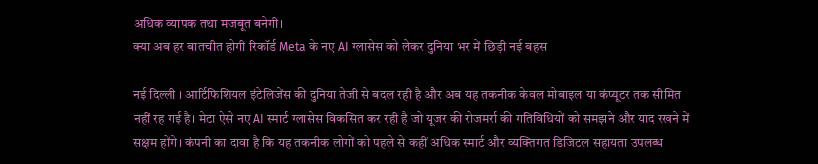अधिक व्यापक तथा मजबूत बनेगी।
क्या अब हर बातचीत होगी रिकॉर्ड Meta के नए AI ग्लासेस को लेकर दुनिया भर में छिड़ी नई बहस

नई दिल्ली । आर्टिफिशियल इंटेलिजेंस की दुनिया तेजी से बदल रही है और अब यह तकनीक केवल मोबाइल या कंप्यूटर तक सीमित नहीं रह गई है। मेटा ऐसे नए AI स्मार्ट ग्लासेस विकसित कर रही है जो यूजर की रोजमर्रा की गतिविधियों को समझने और याद रखने में सक्षम होंगे। कंपनी का दावा है कि यह तकनीक लोगों को पहले से कहीं अधिक स्मार्ट और व्यक्तिगत डिजिटल सहायता उपलब्ध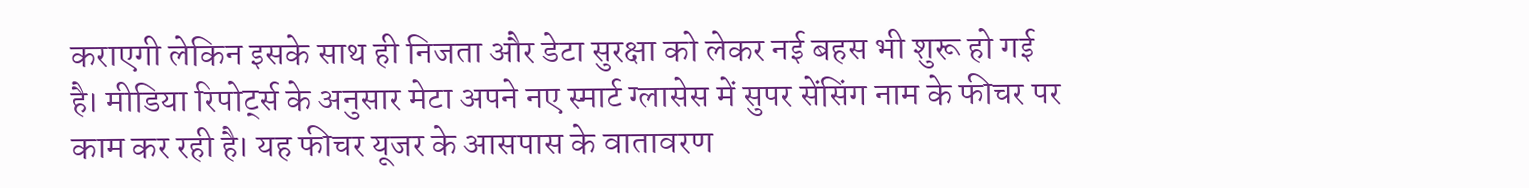कराएगी लेकिन इसके साथ ही निजता और डेटा सुरक्षा को लेकर नई बहस भी शुरू हो गई है। मीडिया रिपोर्ट्स के अनुसार मेटा अपने नए स्मार्ट ग्लासेस में सुपर सेंसिंग नाम के फीचर पर काम कर रही है। यह फीचर यूजर के आसपास के वातावरण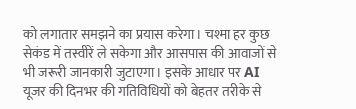को लगातार समझने का प्रयास करेगा। चश्मा हर कुछ सेकंड में तस्वीरें ले सकेगा और आसपास की आवाजों से भी जरूरी जानकारी जुटाएगा। इसके आधार पर AI यूजर की दिनभर की गतिविधियों को बेहतर तरीके से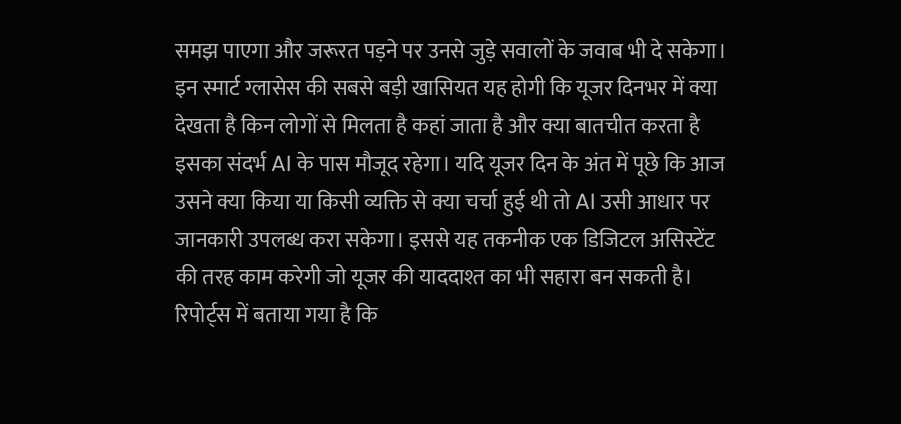समझ पाएगा और जरूरत पड़ने पर उनसे जुड़े सवालों के जवाब भी दे सकेगा। इन स्मार्ट ग्लासेस की सबसे बड़ी खासियत यह होगी कि यूजर दिनभर में क्या देखता है किन लोगों से मिलता है कहां जाता है और क्या बातचीत करता है इसका संदर्भ AI के पास मौजूद रहेगा। यदि यूजर दिन के अंत में पूछे कि आज उसने क्या किया या किसी व्यक्ति से क्या चर्चा हुई थी तो AI उसी आधार पर जानकारी उपलब्ध करा सकेगा। इससे यह तकनीक एक डिजिटल असिस्टेंट की तरह काम करेगी जो यूजर की याददाश्त का भी सहारा बन सकती है। रिपोर्ट्स में बताया गया है कि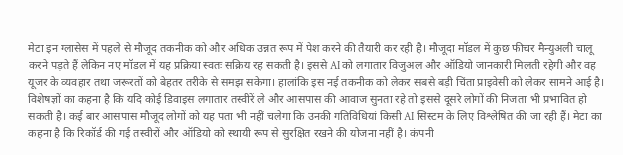मेटा इन ग्लासेस में पहले से मौजूद तकनीक को और अधिक उन्नत रूप में पेश करने की तैयारी कर रही है। मौजूदा मॉडल में कुछ फीचर मैन्युअली चालू करने पड़ते हैं लेकिन नए मॉडल में यह प्रक्रिया स्वतः सक्रिय रह सकती है। इससे AI को लगातार विजुअल और ऑडियो जानकारी मिलती रहेगी और वह यूजर के व्यवहार तथा जरूरतों को बेहतर तरीके से समझ सकेगा। हालांकि इस नई तकनीक को लेकर सबसे बड़ी चिंता प्राइवेसी को लेकर सामने आई है। विशेषज्ञों का कहना है कि यदि कोई डिवाइस लगातार तस्वीरें ले और आसपास की आवाज सुनता रहे तो इससे दूसरे लोगों की निजता भी प्रभावित हो सकती है। कई बार आसपास मौजूद लोगों को यह पता भी नहीं चलेगा कि उनकी गतिविधियां किसी AI सिस्टम के लिए विश्लेषित की जा रही हैं। मेटा का कहना है कि रिकॉर्ड की गई तस्वीरों और ऑडियो को स्थायी रूप से सुरक्षित रखने की योजना नहीं है। कंपनी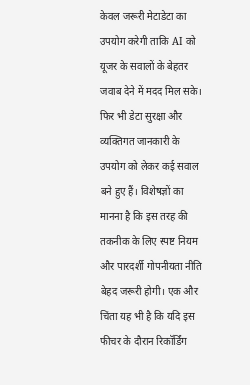केवल जरूरी मेटाडेटा का उपयोग करेगी ताकि AI को यूजर के सवालों के बेहतर जवाब देने में मदद मिल सके। फिर भी डेटा सुरक्षा और व्यक्तिगत जानकारी के उपयोग को लेकर कई सवाल बने हुए हैं। विशेषज्ञों का मानना है कि इस तरह की तकनीक के लिए स्पष्ट नियम और पारदर्शी गोपनीयता नीति बेहद जरूरी होगी। एक और चिंता यह भी है कि यदि इस फीचर के दौरान रिकॉर्डिंग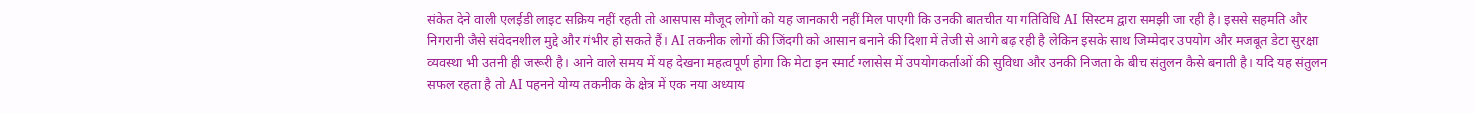संकेत देने वाली एलईडी लाइट सक्रिय नहीं रहती तो आसपास मौजूद लोगों को यह जानकारी नहीं मिल पाएगी कि उनकी बातचीत या गतिविधि AI सिस्टम द्वारा समझी जा रही है। इससे सहमति और निगरानी जैसे संवेदनशील मुद्दे और गंभीर हो सकते हैं। AI तकनीक लोगों की जिंदगी को आसान बनाने की दिशा में तेजी से आगे बढ़ रही है लेकिन इसके साथ जिम्मेदार उपयोग और मजबूत डेटा सुरक्षा व्यवस्था भी उतनी ही जरूरी है। आने वाले समय में यह देखना महत्वपूर्ण होगा कि मेटा इन स्मार्ट ग्लासेस में उपयोगकर्ताओं की सुविधा और उनकी निजता के बीच संतुलन कैसे बनाती है। यदि यह संतुलन सफल रहता है तो AI पहनने योग्य तकनीक के क्षेत्र में एक नया अध्याय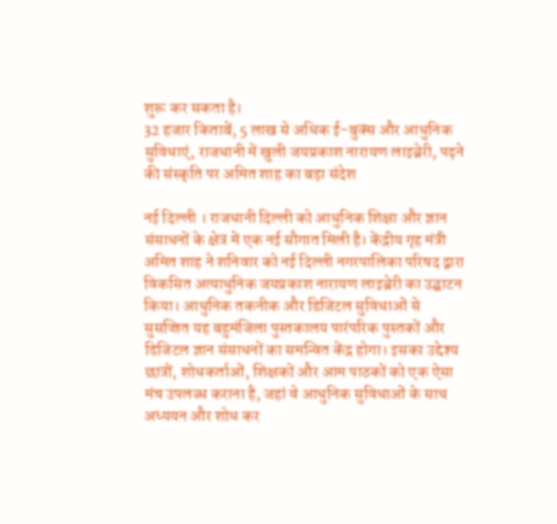शुरू कर सकता है।
32 हजार किताबें, 5 लाख से अधिक ई-बुक्स और आधुनिक सुविधाएं, राजधानी में खुली जयप्रकाश नारायण लाइब्रेरी, पढ़ने की संस्कृति पर अमित शाह का बड़ा संदेश

नई दिल्ली । राजधानी दिल्ली को आधुनिक शिक्षा और ज्ञान संसाधनों के क्षेत्र में एक नई सौगात मिली है। केंद्रीय गृह मंत्री अमित शाह ने शनिवार को नई दिल्ली नगरपालिका परिषद द्वारा विकसित अत्याधुनिक जयप्रकाश नारायण लाइब्रेरी का उद्घाटन किया। आधुनिक तकनीक और डिजिटल सुविधाओं से सुसज्जित यह बहुमंजिला पुस्तकालय पारंपरिक पुस्तकों और डिजिटल ज्ञान संसाधनों का समन्वित केंद्र होगा। इसका उद्देश्य छात्रों, शोधकर्ताओं, शिक्षकों और आम पाठकों को एक ऐसा मंच उपलब्ध कराना है, जहां वे आधुनिक सुविधाओं के साथ अध्ययन और शोध कर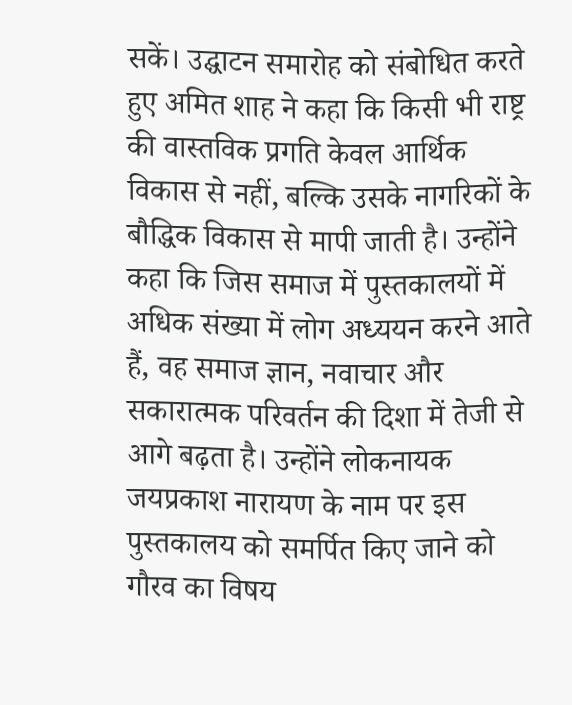सकें। उद्घाटन समारोह को संबोधित करते हुए अमित शाह ने कहा कि किसी भी राष्ट्र की वास्तविक प्रगति केवल आर्थिक विकास से नहीं, बल्कि उसके नागरिकों के बौद्धिक विकास से मापी जाती है। उन्होंने कहा कि जिस समाज में पुस्तकालयों में अधिक संख्या में लोग अध्ययन करने आते हैं, वह समाज ज्ञान, नवाचार और सकारात्मक परिवर्तन की दिशा में तेजी से आगे बढ़ता है। उन्होंने लोकनायक जयप्रकाश नारायण के नाम पर इस पुस्तकालय को समर्पित किए जाने को गौरव का विषय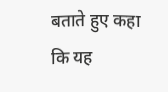बताते हुए कहा कि यह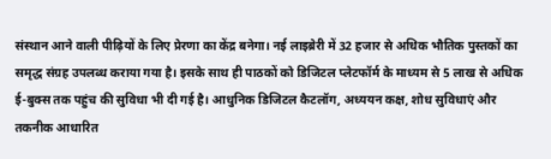संस्थान आने वाली पीढ़ियों के लिए प्रेरणा का केंद्र बनेगा। नई लाइब्रेरी में 32 हजार से अधिक भौतिक पुस्तकों का समृद्ध संग्रह उपलब्ध कराया गया है। इसके साथ ही पाठकों को डिजिटल प्लेटफॉर्म के माध्यम से 5 लाख से अधिक ई-बुक्स तक पहुंच की सुविधा भी दी गई है। आधुनिक डिजिटल कैटलॉग, अध्ययन कक्ष, शोध सुविधाएं और तकनीक आधारित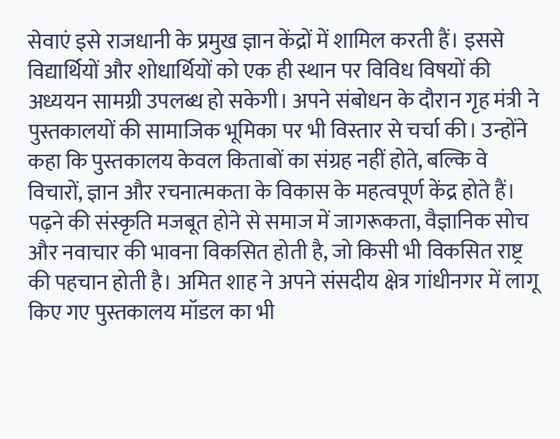सेवाएं इसे राजधानी के प्रमुख ज्ञान केंद्रों में शामिल करती हैं। इससे विद्यार्थियों और शोधार्थियों को एक ही स्थान पर विविध विषयों की अध्ययन सामग्री उपलब्ध हो सकेगी। अपने संबोधन के दौरान गृह मंत्री ने पुस्तकालयों की सामाजिक भूमिका पर भी विस्तार से चर्चा की। उन्होंने कहा कि पुस्तकालय केवल किताबों का संग्रह नहीं होते, बल्कि वे विचारों, ज्ञान और रचनात्मकता के विकास के महत्वपूर्ण केंद्र होते हैं। पढ़ने की संस्कृति मजबूत होने से समाज में जागरूकता, वैज्ञानिक सोच और नवाचार की भावना विकसित होती है, जो किसी भी विकसित राष्ट्र की पहचान होती है। अमित शाह ने अपने संसदीय क्षेत्र गांधीनगर में लागू किए गए पुस्तकालय मॉडल का भी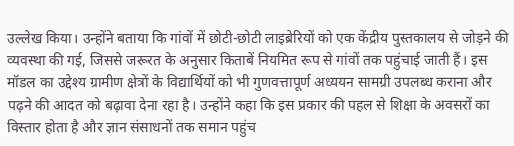उल्लेख किया। उन्होंने बताया कि गांवों में छोटी-छोटी लाइब्रेरियों को एक केंद्रीय पुस्तकालय से जोड़ने की व्यवस्था की गई, जिससे जरूरत के अनुसार किताबें नियमित रूप से गांवों तक पहुंचाई जाती हैं। इस मॉडल का उद्देश्य ग्रामीण क्षेत्रों के विद्यार्थियों को भी गुणवत्तापूर्ण अध्ययन सामग्री उपलब्ध कराना और पढ़ने की आदत को बढ़ावा देना रहा है। उन्होंने कहा कि इस प्रकार की पहल से शिक्षा के अवसरों का विस्तार होता है और ज्ञान संसाधनों तक समान पहुंच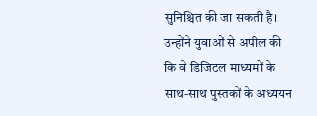सुनिश्चित की जा सकती है। उन्होंने युवाओं से अपील की कि वे डिजिटल माध्यमों के साथ-साथ पुस्तकों के अध्ययन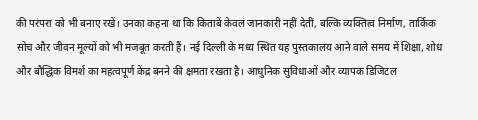की परंपरा को भी बनाए रखें। उनका कहना था कि किताबें केवल जानकारी नहीं देतीं, बल्कि व्यक्तित्व निर्माण, तार्किक सोच और जीवन मूल्यों को भी मजबूत करती हैं। नई दिल्ली के मध्य स्थित यह पुस्तकालय आने वाले समय में शिक्षा, शोध और बौद्धिक विमर्श का महत्वपूर्ण केंद्र बनने की क्षमता रखता है। आधुनिक सुविधाओं और व्यापक डिजिटल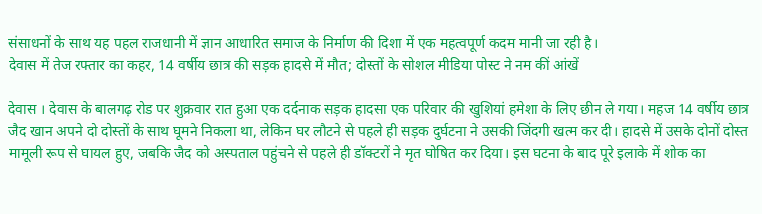संसाधनों के साथ यह पहल राजधानी में ज्ञान आधारित समाज के निर्माण की दिशा में एक महत्वपूर्ण कदम मानी जा रही है।
देवास में तेज रफ्तार का कहर, 14 वर्षीय छात्र की सड़क हादसे में मौत; दोस्तों के सोशल मीडिया पोस्ट ने नम कीं आंखें

देवास । देवास के बालगढ़ रोड पर शुक्रवार रात हुआ एक दर्दनाक सड़क हादसा एक परिवार की खुशियां हमेशा के लिए छीन ले गया। महज 14 वर्षीय छात्र जैद खान अपने दो दोस्तों के साथ घूमने निकला था, लेकिन घर लौटने से पहले ही सड़क दुर्घटना ने उसकी जिंदगी खत्म कर दी। हादसे में उसके दोनों दोस्त मामूली रूप से घायल हुए, जबकि जैद को अस्पताल पहुंचने से पहले ही डॉक्टरों ने मृत घोषित कर दिया। इस घटना के बाद पूरे इलाके में शोक का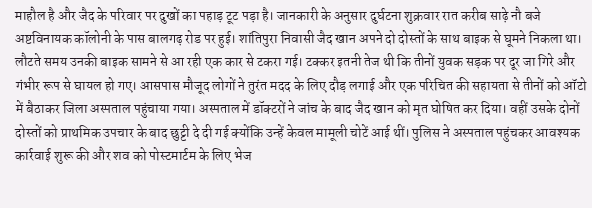माहौल है और जैद के परिवार पर दुखों का पहाड़ टूट पड़ा है। जानकारी के अनुसार दुर्घटना शुक्रवार रात करीब साढ़े नौ बजे अष्टविनायक कॉलोनी के पास बालगढ़ रोड पर हुई। शांतिपुरा निवासी जैद खान अपने दो दोस्तों के साथ बाइक से घूमने निकला था। लौटते समय उनकी बाइक सामने से आ रही एक कार से टकरा गई। टक्कर इतनी तेज थी कि तीनों युवक सड़क पर दूर जा गिरे और गंभीर रूप से घायल हो गए। आसपास मौजूद लोगों ने तुरंत मदद के लिए दौड़ लगाई और एक परिचित की सहायता से तीनों को ऑटो में बैठाकर जिला अस्पताल पहुंचाया गया। अस्पताल में डॉक्टरों ने जांच के बाद जैद खान को मृत घोषित कर दिया। वहीं उसके दोनों दोस्तों को प्राथमिक उपचार के बाद छुट्टी दे दी गई क्योंकि उन्हें केवल मामूली चोटें आई थीं। पुलिस ने अस्पताल पहुंचकर आवश्यक कार्रवाई शुरू की और शव को पोस्टमार्टम के लिए भेज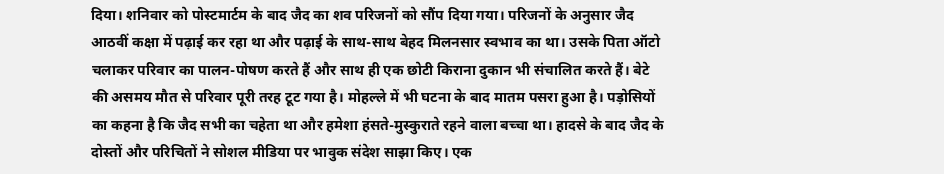दिया। शनिवार को पोस्टमार्टम के बाद जैद का शव परिजनों को सौंप दिया गया। परिजनों के अनुसार जैद आठवीं कक्षा में पढ़ाई कर रहा था और पढ़ाई के साथ-साथ बेहद मिलनसार स्वभाव का था। उसके पिता ऑटो चलाकर परिवार का पालन-पोषण करते हैं और साथ ही एक छोटी किराना दुकान भी संचालित करते हैं। बेटे की असमय मौत से परिवार पूरी तरह टूट गया है। मोहल्ले में भी घटना के बाद मातम पसरा हुआ है। पड़ोसियों का कहना है कि जैद सभी का चहेता था और हमेशा हंसते-मुस्कुराते रहने वाला बच्चा था। हादसे के बाद जैद के दोस्तों और परिचितों ने सोशल मीडिया पर भावुक संदेश साझा किए। एक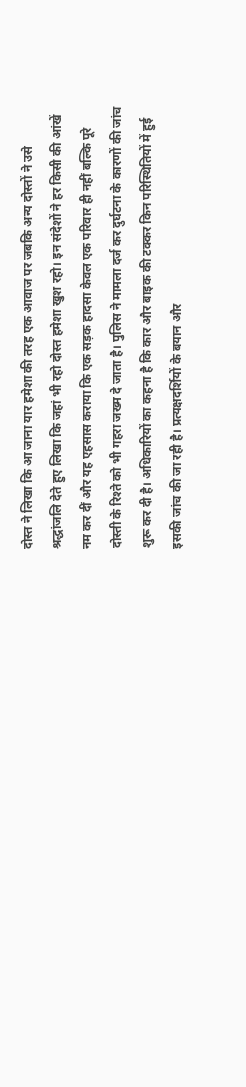दोस्त ने लिखा कि आ जाना यार हमेशा की तरह एक आवाज पर जबकि अन्य दोस्तों ने उसे श्रद्धांजलि देते हुए लिखा कि जहां भी रहो दोस्त हमेशा खुश रहो। इन संदेशों ने हर किसी की आंखें नम कर दीं और यह एहसास कराया कि एक सड़क हादसा केवल एक परिवार ही नहीं बल्कि पूरे दोस्ती के रिश्ते को भी गहरा जख्म दे जाता है। पुलिस ने मामला दर्ज कर दुर्घटना के कारणों की जांच शुरू कर दी है। अधिकारियों का कहना है कि कार और बाइक की टक्कर किन परिस्थितियों में हुई इसकी जांच की जा रही है। प्रत्यक्षदर्शियों के बयान और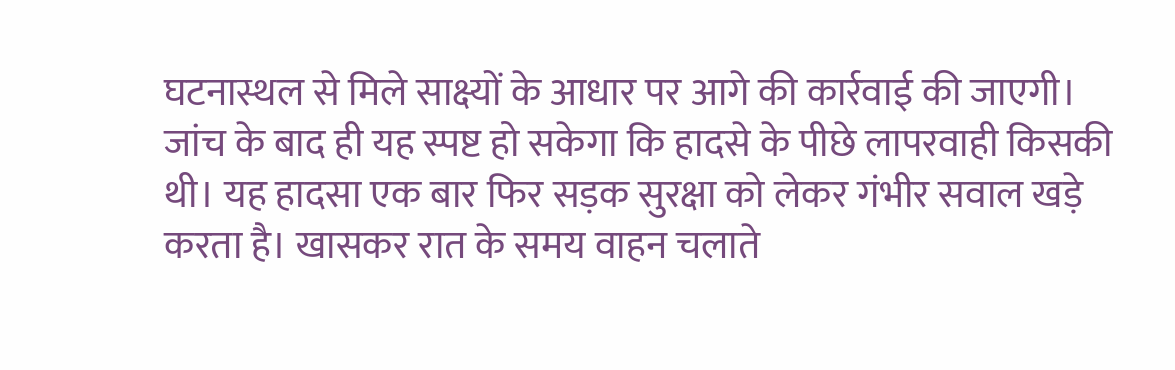घटनास्थल से मिले साक्ष्यों के आधार पर आगे की कार्रवाई की जाएगी। जांच के बाद ही यह स्पष्ट हो सकेगा कि हादसे के पीछे लापरवाही किसकी थी। यह हादसा एक बार फिर सड़क सुरक्षा को लेकर गंभीर सवाल खड़े करता है। खासकर रात के समय वाहन चलाते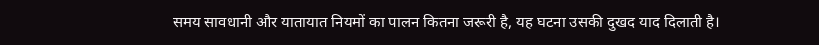समय सावधानी और यातायात नियमों का पालन कितना जरूरी है, यह घटना उसकी दुखद याद दिलाती है।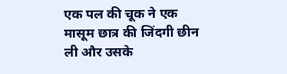एक पल की चूक ने एक मासूम छात्र की जिंदगी छीन ली और उसके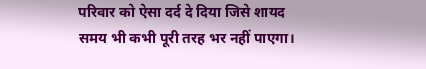परिवार को ऐसा दर्द दे दिया जिसे शायद समय भी कभी पूरी तरह भर नहीं पाएगा।